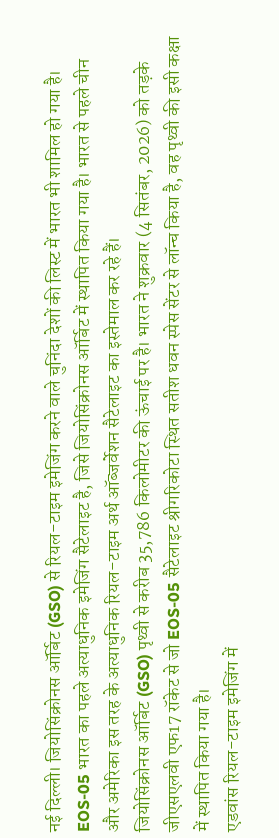नई दिल्ली। जियोसिंक्रोनस ऑर्बिट (GSO) से रियल-टाइम इमेजिंग करने वाले चुनिंदा देशों की लिस्ट में भारत भी शामिल हो गया है। EOS-05 भारत का पहले अत्याधुनिक इमेजिंग सैटेलाइट है, जिसे जियोसिंक्रोनस ऑर्बिट में स्थापित किया गया है। भारत से पहले चीन और अमेरिका इस तरह के अत्याधुनिक रियल-टाइम अर्थ ऑब्जर्वेशन सैटेलाइट का इस्तेमाल कर रहे हैं।
जियोसिंक्रोनस ऑर्बिट (GSO) पृथ्वी से करीब 35,786 किलोमीटर की ऊंचाई पर है। भारत ने शुक्रवार (4 सितंबर, 2026) को तड़के जीएसएलवी एफ17 रॉकेट से जो EOS-05 सैटेलाइट श्रीगरिकोटा स्थित सतीश धवन स्पेस सेंटर से लॉन्च किया है, वह पृथ्वी की इसी कक्षा में स्थापित किया गया है।
एडवांस रियल-टाइम इमेजिंग में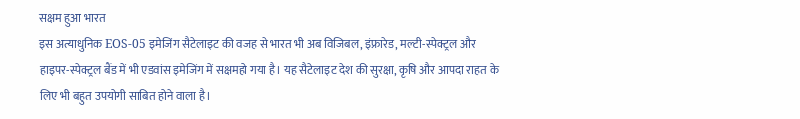सक्षम हुआ भारत
इस अत्याधुनिक EOS-05 इमेजिंग सैटेलाइट की वजह से भारत भी अब विजिबल, इंफ्रारेड, मल्टी-स्पेक्ट्रल और हाइपर-स्पेक्ट्रल बैंड में भी एडवांस इमेजिंग में सक्षमहो गया है। यह सैटेलाइट देश की सुरक्षा, कृषि और आपदा राहत के लिए भी बहुत उपयोगी साबित होने वाला है।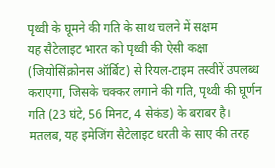पृथ्वी के घूमने की गति के साथ चलने में सक्षम
यह सैटेलाइट भारत को पृथ्वी की ऐसी कक्षा (जियोसिंक्रोनस ऑर्बिट) से रियल-टाइम तस्वीरें उपलब्ध कराएगा, जिसके चक्कर लगाने की गति, पृथ्वी की घूर्णन गति (23 घंटे, 56 मिनट, 4 सेकंड) के बराबर है। मतलब, यह इमेजिंग सैटेलाइट धरती के साए की तरह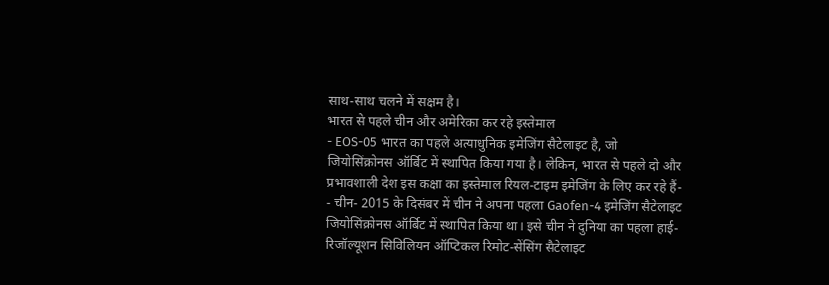साथ-साथ चलने में सक्षम है।
भारत से पहले चीन और अमेरिका कर रहे इस्तेमाल
- EOS-05 भारत का पहले अत्याधुनिक इमेजिंग सैटेलाइट है, जो जियोसिंक्रोनस ऑर्बिट में स्थापित किया गया है। लेकिन, भारत से पहले दो और प्रभावशाली देश इस कक्षा का इस्तेमाल रियल-टाइम इमेजिंग के लिए कर रहे हैं-
- चीन- 2015 के दिसंबर में चीन ने अपना पहला Gaofen-4 इमेजिंग सैटेलाइट जियोसिंक्रोनस ऑर्बिट में स्थापित किया था। इसे चीन ने दुनिया का पहला हाई-रिजॉल्यूशन सिविलियन ऑप्टिकल रिमोट-सेंसिंग सैटेलाइट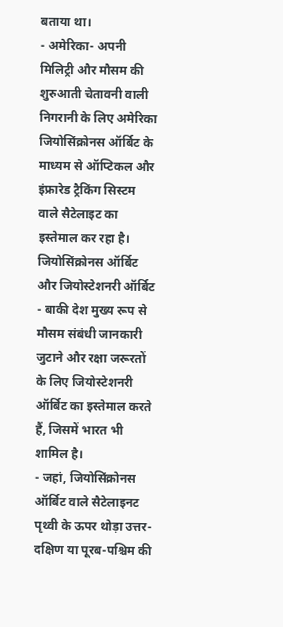बताया था।
- अमेरिका- अपनी मिलिट्री और मौसम की शुरुआती चेतावनी वाली निगरानी के लिए अमेरिका जियोसिंक्रोनस ऑर्बिट के माध्यम से ऑप्टिकल और इंफ्रारेड ट्रैकिंग सिस्टम वाले सैटेलाइट का इस्तेमाल कर रहा है।
जियोसिंक्रोनस ऑर्बिट और जियोस्टेशनरी ऑर्बिट
- बाकी देश मुख्य रूप से मौसम संबंधी जानकारी जुटाने और रक्षा जरूरतों के लिए जियोस्टेशनरी ऑर्बिट का इस्तेमाल करते हैं, जिसमें भारत भी शामिल है।
- जहां, जियोसिंक्रोनस ऑर्बिट वाले सैटेलाइनट पृथ्वी के ऊपर थोड़ा उत्तर-दक्षिण या पूरब-पश्चिम की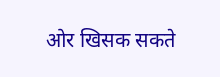ओर खिसक सकते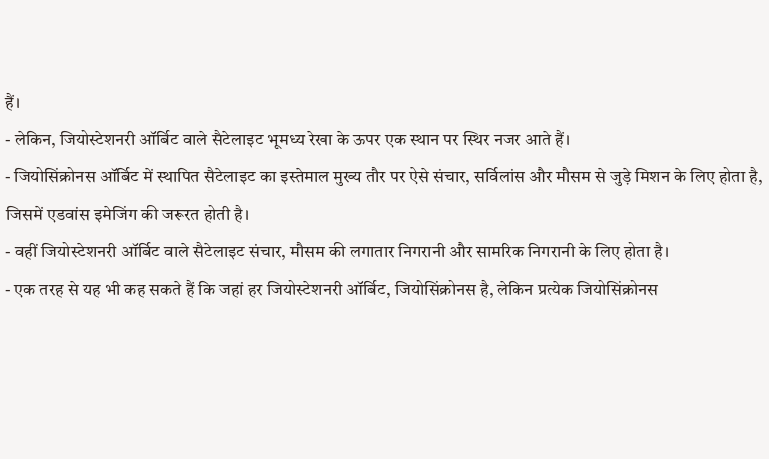हैं।
- लेकिन, जियोस्टेशनरी ऑर्बिट वाले सैटेलाइट भूमध्य रेखा के ऊपर एक स्थान पर स्थिर नजर आते हैं।
- जियोसिंक्रोनस ऑर्बिट में स्थापित सैटेलाइट का इस्तेमाल मुख्य तौर पर ऐसे संचार, सर्विलांस और मौसम से जुड़े मिशन के लिए होता है, जिसमें एडवांस इमेजिंग की जरूरत होती है।
- वहीं जियोस्टेशनरी ऑर्बिट वाले सैटेलाइट संचार, मौसम की लगातार निगरानी और सामरिक निगरानी के लिए होता है।
- एक तरह से यह भी कह सकते हैं कि जहां हर जियोस्टेशनरी ऑर्बिट, जियोसिंक्रोनस है, लेकिन प्रत्येक जियोसिंक्रोनस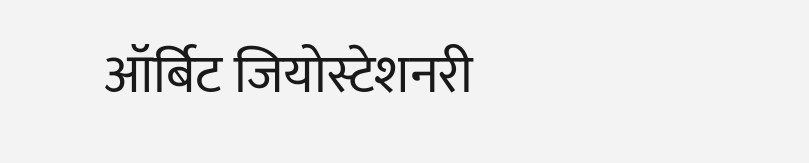ऑर्बिट जियोस्टेशनरी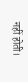नहीं होती।